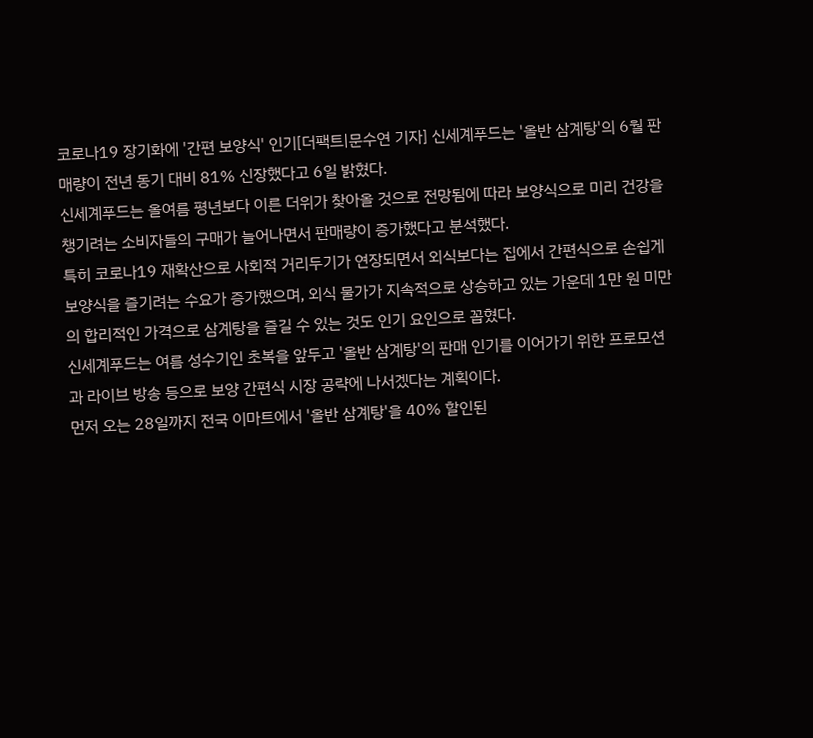코로나19 장기화에 '간편 보양식' 인기[더팩트|문수연 기자] 신세계푸드는 '올반 삼계탕'의 6월 판매량이 전년 동기 대비 81% 신장했다고 6일 밝혔다.
신세계푸드는 올여름 평년보다 이른 더위가 찾아올 것으로 전망됨에 따라 보양식으로 미리 건강을 챙기려는 소비자들의 구매가 늘어나면서 판매량이 증가했다고 분석했다.
특히 코로나19 재확산으로 사회적 거리두기가 연장되면서 외식보다는 집에서 간편식으로 손쉽게 보양식을 즐기려는 수요가 증가했으며, 외식 물가가 지속적으로 상승하고 있는 가운데 1만 원 미만의 합리적인 가격으로 삼계탕을 즐길 수 있는 것도 인기 요인으로 꼽혔다.
신세계푸드는 여름 성수기인 초복을 앞두고 '올반 삼계탕'의 판매 인기를 이어가기 위한 프로모션과 라이브 방송 등으로 보양 간편식 시장 공략에 나서겠다는 계획이다.
먼저 오는 28일까지 전국 이마트에서 '올반 삼계탕'을 40% 할인된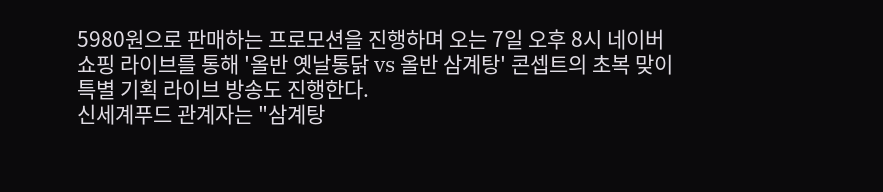5980원으로 판매하는 프로모션을 진행하며 오는 7일 오후 8시 네이버 쇼핑 라이브를 통해 '올반 옛날통닭 vs 올반 삼계탕' 콘셉트의 초복 맞이 특별 기획 라이브 방송도 진행한다.
신세계푸드 관계자는 "삼계탕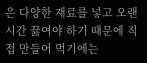은 다양한 재료를 넣고 오랜 시간 끓여야 하기 때문에 직접 만들어 먹기에는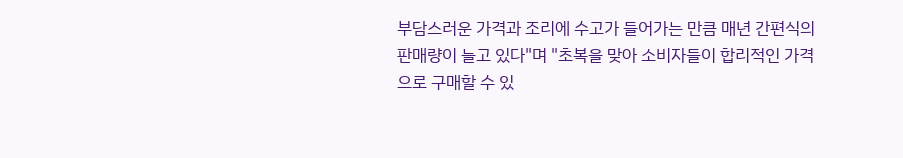부담스러운 가격과 조리에 수고가 들어가는 만큼 매년 간편식의 판매량이 늘고 있다"며 "초복을 맞아 소비자들이 합리적인 가격으로 구매할 수 있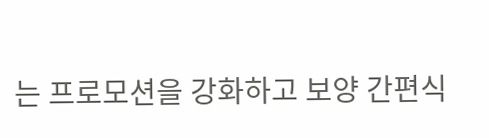는 프로모션을 강화하고 보양 간편식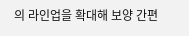의 라인업을 확대해 보양 간편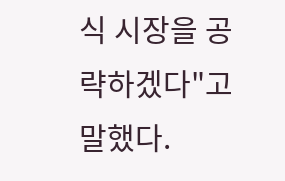식 시장을 공략하겠다"고 말했다.